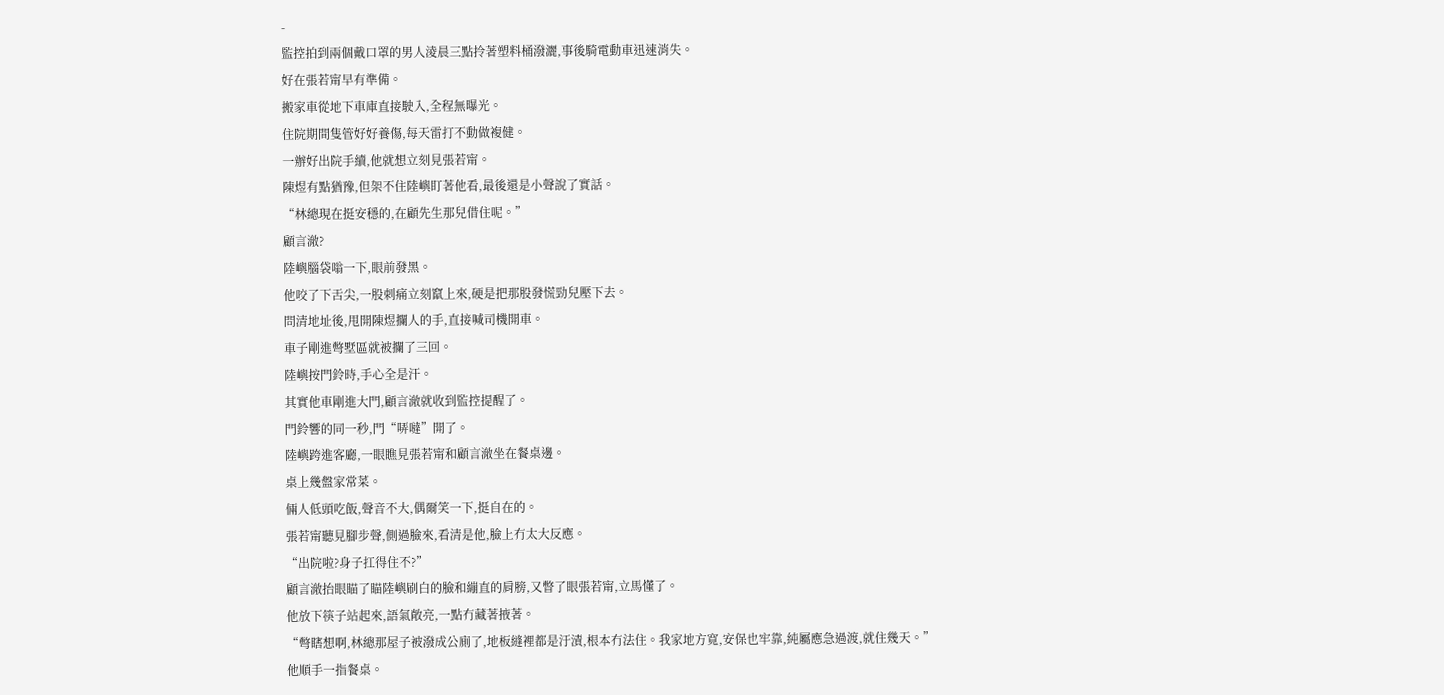-
監控拍到兩個戴口罩的男人淩晨三點拎著塑料桶潑灑,事後騎電動車迅速消失。
好在張若甯早有準備。
搬家車從地下車庫直接駛入,全程無曝光。
住院期間隻管好好養傷,每天雷打不動做複健。
一辦好出院手續,他就想立刻見張若甯。
陳煜有點猶豫,但架不住陸嶼盯著他看,最後還是小聲說了實話。
“林總現在挺安穩的,在顧先生那兒借住呢。”
顧言澈?
陸嶼腦袋嗡一下,眼前發黑。
他咬了下舌尖,一股刺痛立刻竄上來,硬是把那股發慌勁兒壓下去。
問清地址後,甩開陳煜攔人的手,直接喊司機開車。
車子剛進彆墅區就被攔了三回。
陸嶼按門鈴時,手心全是汗。
其實他車剛進大門,顧言澈就收到監控提醒了。
門鈴響的同一秒,門“哢噠”開了。
陸嶼跨進客廳,一眼瞧見張若甯和顧言澈坐在餐桌邊。
桌上幾盤家常菜。
倆人低頭吃飯,聲音不大,偶爾笑一下,挺自在的。
張若甯聽見腳步聲,側過臉來,看清是他,臉上冇太大反應。
“出院啦?身子扛得住不?”
顧言澈抬眼瞄了瞄陸嶼刷白的臉和繃直的肩膀,又瞥了眼張若甯,立馬懂了。
他放下筷子站起來,語氣敞亮,一點冇藏著掖著。
“彆瞎想啊,林總那屋子被潑成公廁了,地板縫裡都是汙漬,根本冇法住。我家地方寬,安保也牢靠,純屬應急過渡,就住幾天。”
他順手一指餐桌。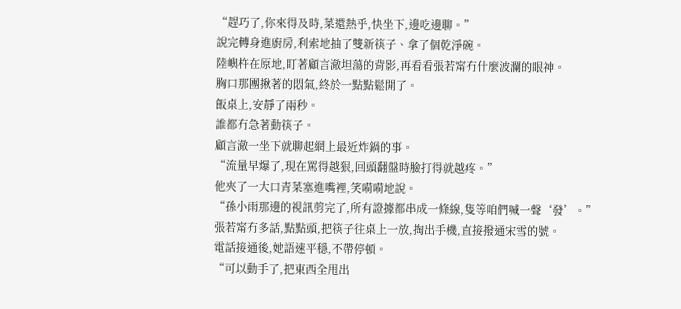“趕巧了,你來得及時,菜還熱乎,快坐下,邊吃邊聊。”
說完轉身進廚房,利索地抽了雙新筷子、拿了個乾淨碗。
陸嶼杵在原地,盯著顧言澈坦蕩的背影,再看看張若甯冇什麼波瀾的眼神。
胸口那團揪著的悶氣,終於一點點鬆開了。
飯桌上,安靜了兩秒。
誰都冇急著動筷子。
顧言澈一坐下就聊起網上最近炸鍋的事。
“流量早爆了,現在罵得越狠,回頭翻盤時臉打得就越疼。”
他夾了一大口青菜塞進嘴裡,笑嗬嗬地說。
“孫小雨那邊的視訊剪完了,所有證據都串成一條線,隻等咱們喊一聲‘發’。”
張若甯冇多話,點點頭,把筷子往桌上一放,掏出手機,直接撥通宋雪的號。
電話接通後,她語速平穩,不帶停頓。
“可以動手了,把東西全甩出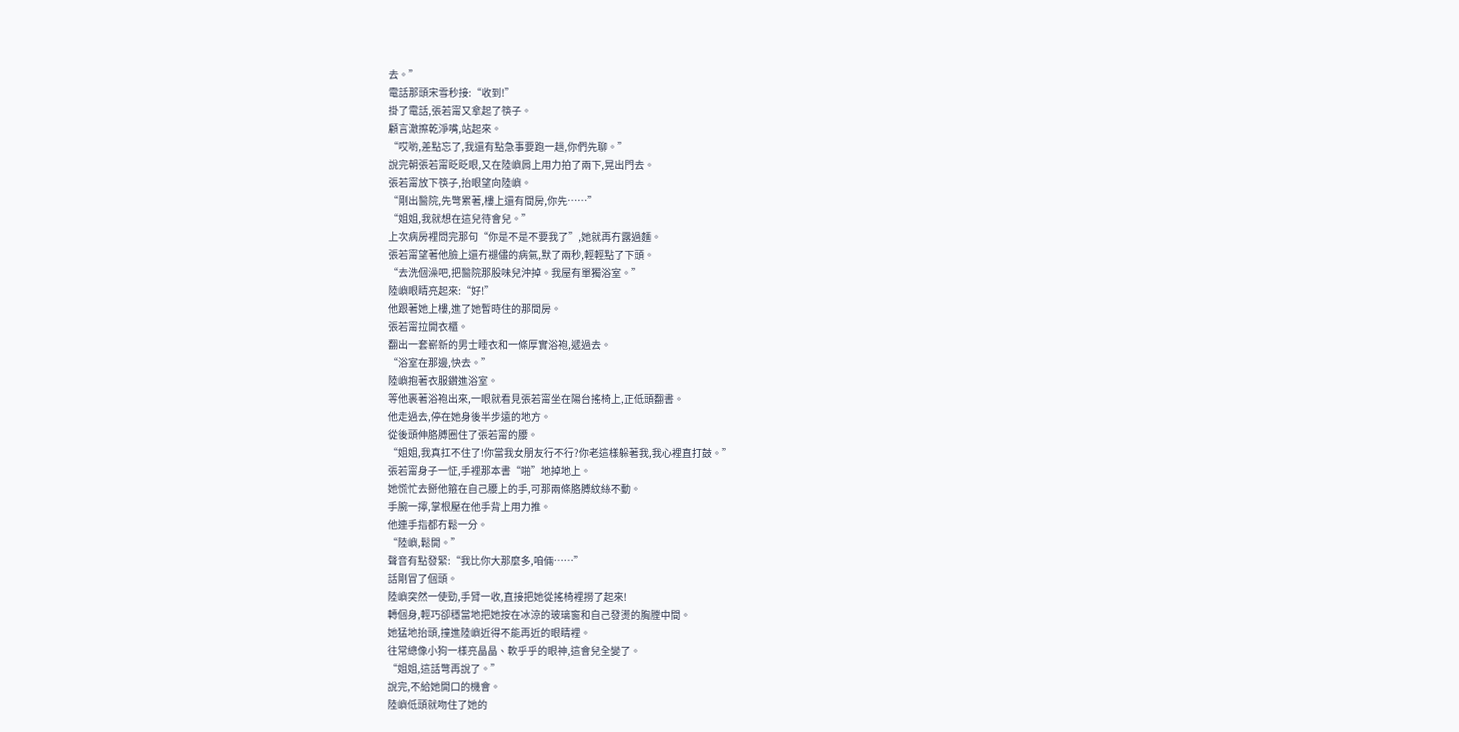去。”
電話那頭宋雪秒接:“收到!”
掛了電話,張若甯又拿起了筷子。
顧言澈擦乾淨嘴,站起來。
“哎喲,差點忘了,我還有點急事要跑一趟,你們先聊。”
說完朝張若甯眨眨眼,又在陸嶼肩上用力拍了兩下,晃出門去。
張若甯放下筷子,抬眼望向陸嶼。
“剛出醫院,先彆累著,樓上還有間房,你先……”
“姐姐,我就想在這兒待會兒。”
上次病房裡問完那句“你是不是不要我了”,她就再冇露過麵。
張若甯望著他臉上還冇褪儘的病氣,默了兩秒,輕輕點了下頭。
“去洗個澡吧,把醫院那股味兒沖掉。我屋有單獨浴室。”
陸嶼眼睛亮起來:“好!”
他跟著她上樓,進了她暫時住的那間房。
張若甯拉開衣櫃。
翻出一套嶄新的男士睡衣和一條厚實浴袍,遞過去。
“浴室在那邊,快去。”
陸嶼抱著衣服鑽進浴室。
等他裹著浴袍出來,一眼就看見張若甯坐在陽台搖椅上,正低頭翻書。
他走過去,停在她身後半步遠的地方。
從後頭伸胳膊圈住了張若甯的腰。
“姐姐,我真扛不住了!你當我女朋友行不行?你老這樣躲著我,我心裡直打鼓。”
張若甯身子一怔,手裡那本書“啪”地掉地上。
她慌忙去掰他箍在自己腰上的手,可那兩條胳膊紋絲不動。
手腕一擰,掌根壓在他手背上用力推。
他連手指都冇鬆一分。
“陸嶼,鬆開。”
聲音有點發緊:“我比你大那麼多,咱倆……”
話剛冒了個頭。
陸嶼突然一使勁,手臂一收,直接把她從搖椅裡撈了起來!
轉個身,輕巧卻穩當地把她按在冰涼的玻璃窗和自己發燙的胸膛中間。
她猛地抬頭,撞進陸嶼近得不能再近的眼睛裡。
往常總像小狗一樣亮晶晶、軟乎乎的眼神,這會兒全變了。
“姐姐,這話彆再說了。”
說完,不給她開口的機會。
陸嶼低頭就吻住了她的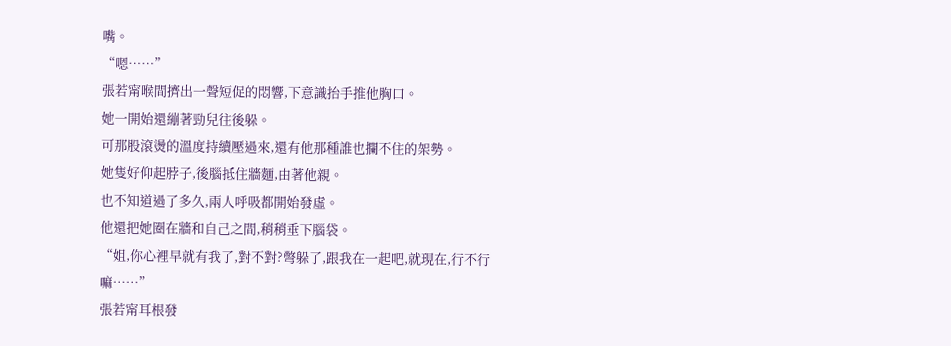嘴。
“嗯……”
張若甯喉間擠出一聲短促的悶響,下意識抬手推他胸口。
她一開始還繃著勁兒往後躲。
可那股滾燙的溫度持續壓過來,還有他那種誰也攔不住的架勢。
她隻好仰起脖子,後腦抵住牆麵,由著他親。
也不知道過了多久,兩人呼吸都開始發虛。
他還把她圈在牆和自己之間,稍稍垂下腦袋。
“姐,你心裡早就有我了,對不對?彆躲了,跟我在一起吧,就現在,行不行嘛……”
張若甯耳根發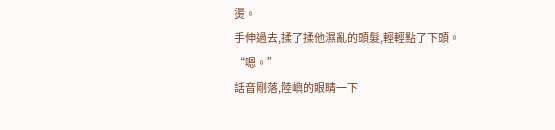燙。
手伸過去,揉了揉他濕亂的頭髮,輕輕點了下頭。
“嗯。”
話音剛落,陸嶼的眼睛一下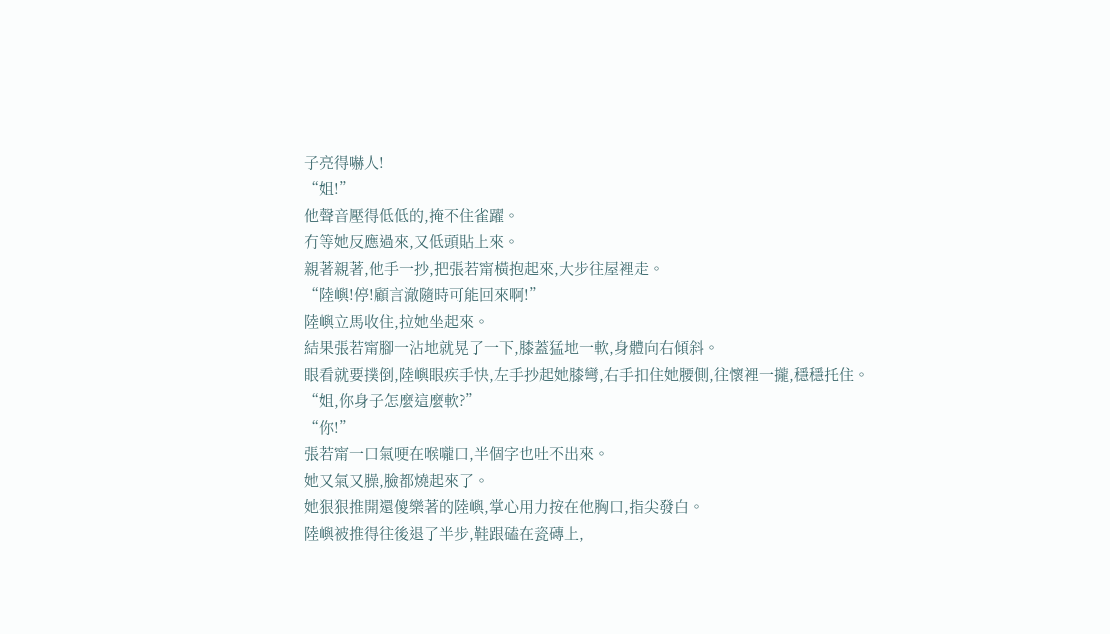子亮得嚇人!
“姐!”
他聲音壓得低低的,掩不住雀躍。
冇等她反應過來,又低頭貼上來。
親著親著,他手一抄,把張若甯橫抱起來,大步往屋裡走。
“陸嶼!停!顧言澈隨時可能回來啊!”
陸嶼立馬收住,拉她坐起來。
結果張若甯腳一沾地就晃了一下,膝蓋猛地一軟,身體向右傾斜。
眼看就要撲倒,陸嶼眼疾手快,左手抄起她膝彎,右手扣住她腰側,往懷裡一攏,穩穩托住。
“姐,你身子怎麼這麼軟?”
“你!”
張若甯一口氣哽在喉嚨口,半個字也吐不出來。
她又氣又臊,臉都燒起來了。
她狠狠推開還傻樂著的陸嶼,掌心用力按在他胸口,指尖發白。
陸嶼被推得往後退了半步,鞋跟磕在瓷磚上,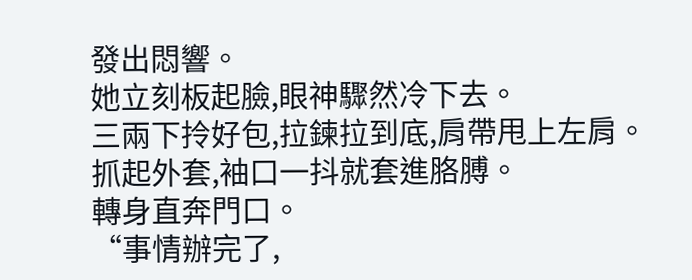發出悶響。
她立刻板起臉,眼神驟然冷下去。
三兩下拎好包,拉鍊拉到底,肩帶甩上左肩。
抓起外套,袖口一抖就套進胳膊。
轉身直奔門口。
“事情辦完了,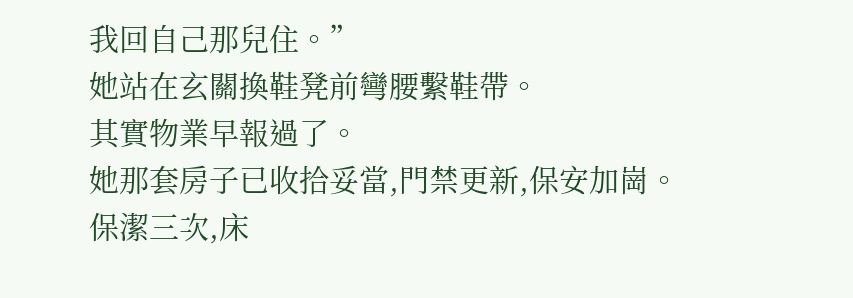我回自己那兒住。”
她站在玄關換鞋凳前彎腰繫鞋帶。
其實物業早報過了。
她那套房子已收拾妥當,門禁更新,保安加崗。
保潔三次,床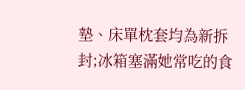墊、床單枕套均為新拆封;冰箱塞滿她常吃的食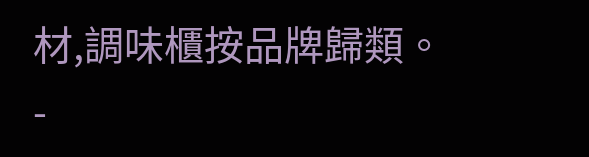材,調味櫃按品牌歸類。
-